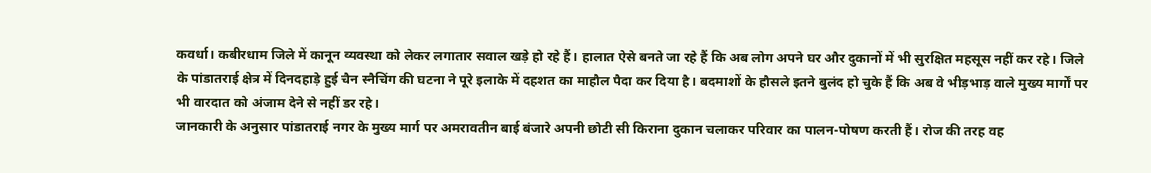कवर्धा। कबीरधाम जिले में कानून व्यवस्था को लेकर लगातार सवाल खड़े हो रहे हैं। हालात ऐसे बनते जा रहे हैं कि अब लोग अपने घर और दुकानों में भी सुरक्षित महसूस नहीं कर रहे। जिले के पांडातराई क्षेत्र में दिनदहाड़े हुई चैन स्नैचिंग की घटना ने पूरे इलाके में दहशत का माहौल पैदा कर दिया है। बदमाशों के हौसले इतने बुलंद हो चुके हैं कि अब वे भीड़भाड़ वाले मुख्य मार्गों पर भी वारदात को अंजाम देने से नहीं डर रहे।
जानकारी के अनुसार पांडातराई नगर के मुख्य मार्ग पर अमरावतीन बाई बंजारे अपनी छोटी सी किराना दुकान चलाकर परिवार का पालन-पोषण करती हैं। रोज की तरह वह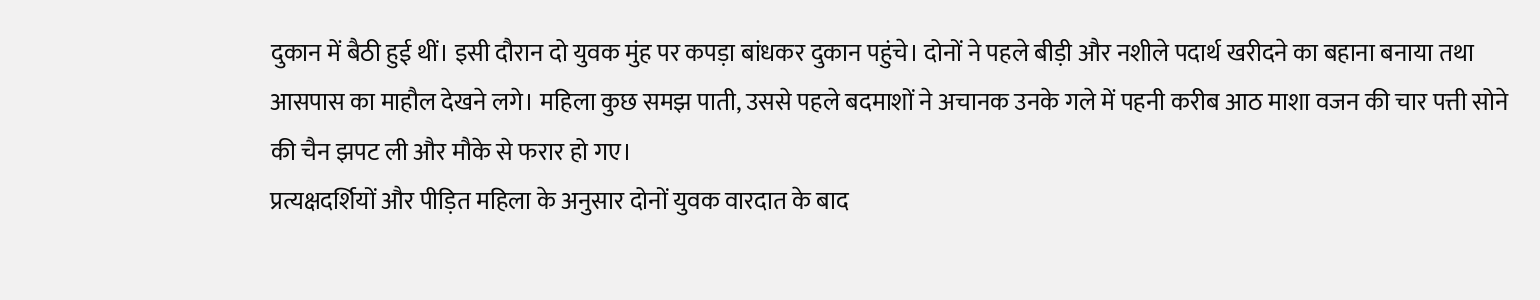दुकान में बैठी हुई थीं। इसी दौरान दो युवक मुंह पर कपड़ा बांधकर दुकान पहुंचे। दोनों ने पहले बीड़ी और नशीले पदार्थ खरीदने का बहाना बनाया तथा आसपास का माहौल देखने लगे। महिला कुछ समझ पाती, उससे पहले बदमाशों ने अचानक उनके गले में पहनी करीब आठ माशा वजन की चार पत्ती सोने की चैन झपट ली और मौके से फरार हो गए।
प्रत्यक्षदर्शियों और पीड़ित महिला के अनुसार दोनों युवक वारदात के बाद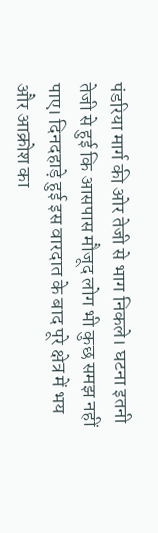पंडरिया मार्ग की ओर तेजी से भाग निकले। घटना इतनी तेजी से हुई कि आसपास मौजूद लोग भी कुछ समझ नहीं पाए। दिनदहाड़े हुई इस वारदात के बाद पूरे क्षेत्र में भय और आक्रोश का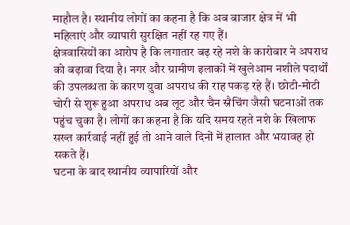माहौल है। स्थानीय लोगों का कहना है कि अब बाजार क्षेत्र में भी महिलाएं और व्यापारी सुरक्षित नहीं रह गए हैं।
क्षेत्रवासियों का आरोप है कि लगातार बढ़ रहे नशे के कारोबार ने अपराध को बढ़ावा दिया है। नगर और ग्रामीण इलाकों में खुलेआम नशीले पदार्थों की उपलब्धता के कारण युवा अपराध की राह पकड़ रहे हैं। छोटी-मोटी चोरी से शुरू हुआ अपराध अब लूट और चैन स्नैचिंग जैसी घटनाओं तक पहुंच चुका है। लोगों का कहना है कि यदि समय रहते नशे के खिलाफ सख्त कार्रवाई नहीं हुई तो आने वाले दिनों में हालात और भयावह हो सकते हैं।
घटना के बाद स्थानीय व्यापारियों और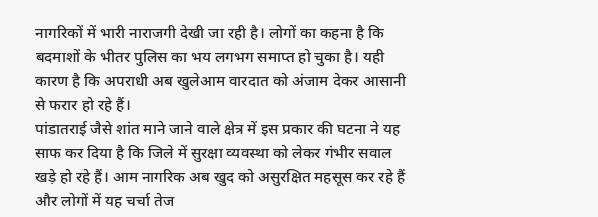नागरिकों में भारी नाराजगी देखी जा रही है। लोगों का कहना है कि बदमाशों के भीतर पुलिस का भय लगभग समाप्त हो चुका है। यही कारण है कि अपराधी अब खुलेआम वारदात को अंजाम देकर आसानी से फरार हो रहे हैं।
पांडातराई जैसे शांत माने जाने वाले क्षेत्र में इस प्रकार की घटना ने यह साफ कर दिया है कि जिले में सुरक्षा व्यवस्था को लेकर गंभीर सवाल खड़े हो रहे हैं। आम नागरिक अब खुद को असुरक्षित महसूस कर रहे हैं और लोगों में यह चर्चा तेज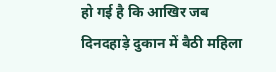हो गई है कि आखिर जब दिनदहाड़े दुकान में बैठी महिला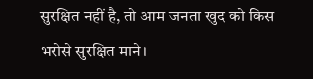सुरक्षित नहीं है, तो आम जनता खुद को किस भरोसे सुरक्षित माने।